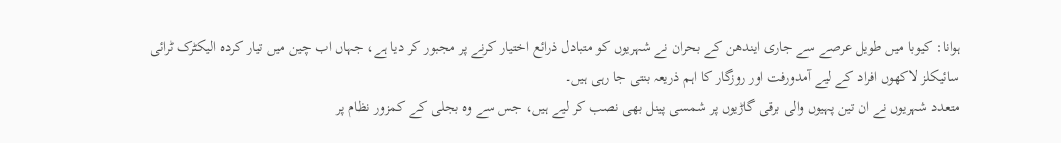ہوانا: کیوبا میں طویل عرصے سے جاری ایندھن کے بحران نے شہریوں کو متبادل ذرائع اختیار کرنے پر مجبور کر دیا ہے، جہاں اب چین میں تیار کردہ الیکٹرک ٹرائی سائیکلز لاکھوں افراد کے لیے آمدورفت اور روزگار کا اہم ذریعہ بنتی جا رہی ہیں۔
متعدد شہریوں نے ان تین پہیوں والی برقی گاڑیوں پر شمسی پینل بھی نصب کر لیے ہیں، جس سے وہ بجلی کے کمزور نظام پر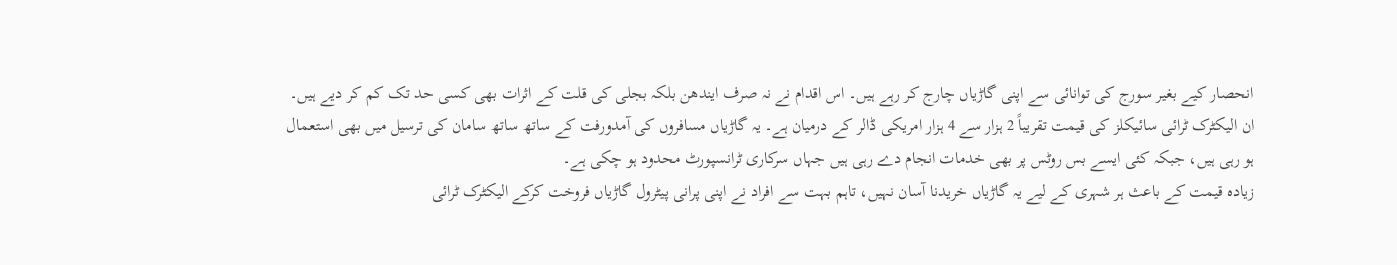انحصار کیے بغیر سورج کی توانائی سے اپنی گاڑیاں چارج کر رہے ہیں۔ اس اقدام نے نہ صرف ایندھن بلکہ بجلی کی قلت کے اثرات بھی کسی حد تک کم کر دیے ہیں۔
ان الیکٹرک ٹرائی سائیکلز کی قیمت تقریباً 2 ہزار سے 4 ہزار امریکی ڈالر کے درمیان ہے۔ یہ گاڑیاں مسافروں کی آمدورفت کے ساتھ ساتھ سامان کی ترسیل میں بھی استعمال ہو رہی ہیں، جبکہ کئی ایسے بس روٹس پر بھی خدمات انجام دے رہی ہیں جہاں سرکاری ٹرانسپورٹ محدود ہو چکی ہے۔
زیادہ قیمت کے باعث ہر شہری کے لیے یہ گاڑیاں خریدنا آسان نہیں، تاہم بہت سے افراد نے اپنی پرانی پیٹرول گاڑیاں فروخت کرکے الیکٹرک ٹرائی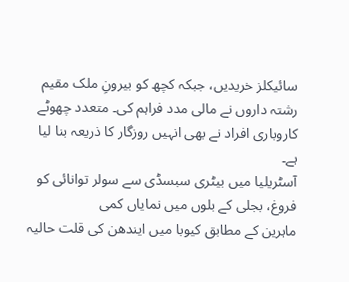سائیکلز خریدیں، جبکہ کچھ کو بیرونِ ملک مقیم رشتہ داروں نے مالی مدد فراہم کی۔ متعدد چھوٹے کاروباری افراد نے بھی انہیں روزگار کا ذریعہ بنا لیا ہے۔
آسٹریلیا میں بیٹری سبسڈی سے سولر توانائی کو فروغ، بجلی کے بلوں میں نمایاں کمی
ماہرین کے مطابق کیوبا میں ایندھن کی قلت حالیہ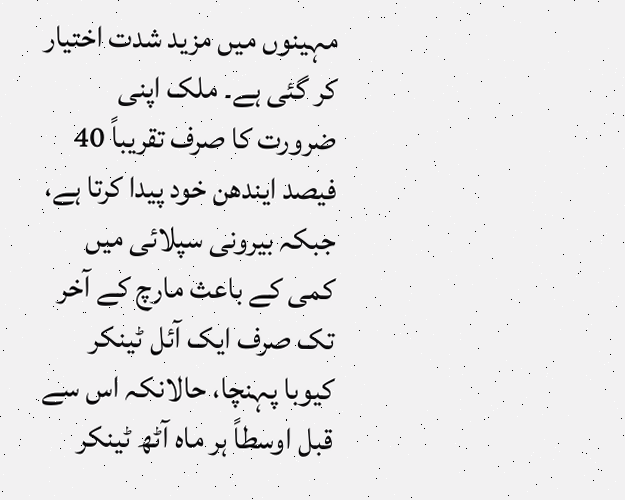مہینوں میں مزید شدت اختیار کر گئی ہے۔ ملک اپنی ضرورت کا صرف تقریباً 40 فیصد ایندھن خود پیدا کرتا ہے، جبکہ بیرونی سپلائی میں کمی کے باعث مارچ کے آخر تک صرف ایک آئل ٹینکر کیوبا پہنچا، حالانکہ اس سے قبل اوسطاً ہر ماہ آٹھ ٹینکر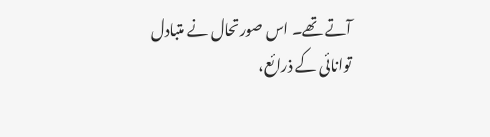آتے تھے۔ اس صورتحال نے متبادل توانائی کے ذرائع،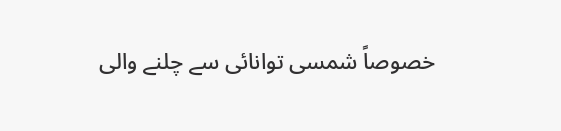خصوصاً شمسی توانائی سے چلنے والی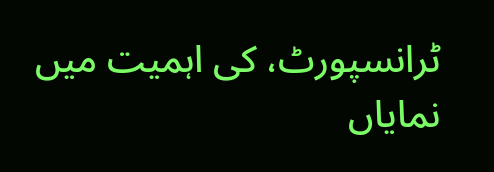ٹرانسپورٹ، کی اہمیت میں نمایاں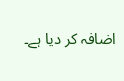اضافہ کر دیا ہے۔